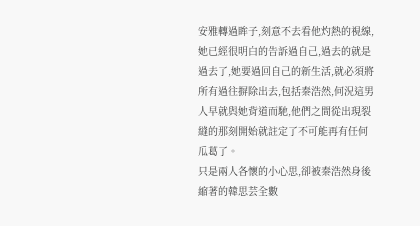安雅轉過眸子,刻意不去看他灼熱的視線,她已經很明白的告訴過自己,過去的就是過去了,她要過回自己的新生活,就必須將所有過往摒除出去,包括秦浩然,何況這男人早就與她背道而馳,他們之間從出現裂縫的那刻開始就註定了不可能再有任何瓜葛了。
只是兩人各懷的小心思,卻被秦浩然身後縮著的韓思芸全數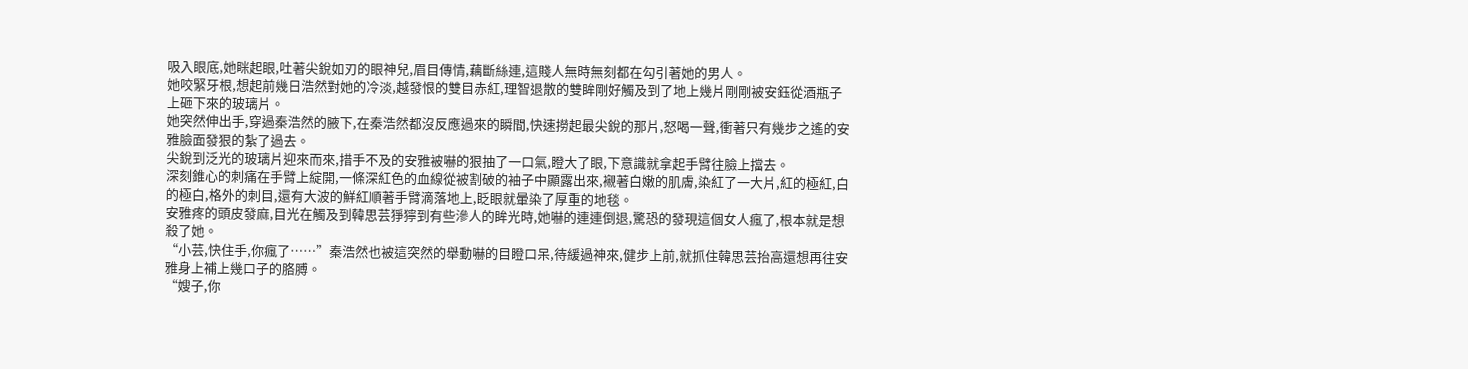吸入眼底,她眯起眼,吐著尖銳如刃的眼神兒,眉目傳情,藕斷絲連,這賤人無時無刻都在勾引著她的男人。
她咬緊牙根,想起前幾日浩然對她的冷淡,越發恨的雙目赤紅,理智退散的雙眸剛好觸及到了地上幾片剛剛被安鈺從酒瓶子上砸下來的玻璃片。
她突然伸出手,穿過秦浩然的腋下,在秦浩然都沒反應過來的瞬間,快速撈起最尖銳的那片,怒喝一聲,衝著只有幾步之遙的安雅臉面發狠的紮了過去。
尖銳到泛光的玻璃片迎來而來,措手不及的安雅被嚇的狠抽了一口氣,瞪大了眼,下意識就拿起手臂往臉上擋去。
深刻錐心的刺痛在手臂上綻開,一條深紅色的血線從被割破的袖子中顯露出來,襯著白嫩的肌膚,染紅了一大片,紅的極紅,白的極白,格外的刺目,還有大波的鮮紅順著手臂滴落地上,眨眼就暈染了厚重的地毯。
安雅疼的頭皮發麻,目光在觸及到韓思芸猙獰到有些滲人的眸光時,她嚇的連連倒退,驚恐的發現這個女人瘋了,根本就是想殺了她。
“小芸,快住手,你瘋了……”秦浩然也被這突然的舉動嚇的目瞪口呆,待緩過神來,健步上前,就抓住韓思芸抬高還想再往安雅身上補上幾口子的胳膊。
“嫂子,你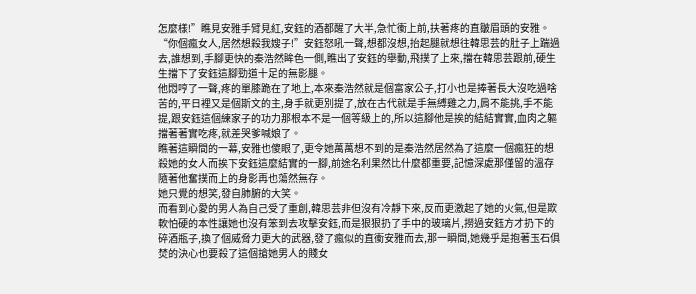怎麼樣!”瞧見安雅手臂見紅,安鈺的酒都醒了大半,急忙衝上前,扶著疼的直皺眉頭的安雅。
“你個瘋女人,居然想殺我嫂子!”安鈺怒吼一聲,想都沒想,抬起腿就想往韓思芸的肚子上踹過去,誰想到,手腳更快的秦浩然眸色一側,瞧出了安鈺的舉動,飛撲了上來,擋在韓思芸跟前,硬生生擋下了安鈺這腳勁道十足的無影腿。
他悶哼了一聲,疼的單膝跪在了地上,本來秦浩然就是個富家公子,打小也是捧著長大沒吃過啥苦的,平日裡又是個斯文的主,身手就更別提了,放在古代就是手無縛雞之力,肩不能挑,手不能提,跟安鈺這個練家子的功力那根本不是一個等級上的,所以這腳他是挨的結結實實,血肉之軀擋著著實吃疼,就差哭爹喊娘了。
瞧著這瞬間的一幕,安雅也傻眼了,更令她萬萬想不到的是秦浩然居然為了這麼一個瘋狂的想殺她的女人而挨下安鈺這麼結實的一腳,前途名利果然比什麼都重要,記憶深處那僅留的溫存隨著他奮撲而上的身影再也蕩然無存。
她只覺的想笑,發自肺腑的大笑。
而看到心愛的男人為自己受了重創,韓思芸非但沒有冷靜下來,反而更激起了她的火氣,但是欺軟怕硬的本性讓她也沒有笨到去攻擊安鈺,而是狠狠扔了手中的玻璃片,撈過安鈺方才扔下的碎酒瓶子,換了個威脅力更大的武器,發了瘋似的直衝安雅而去,那一瞬間,她幾乎是抱著玉石俱焚的決心也要殺了這個搶她男人的賤女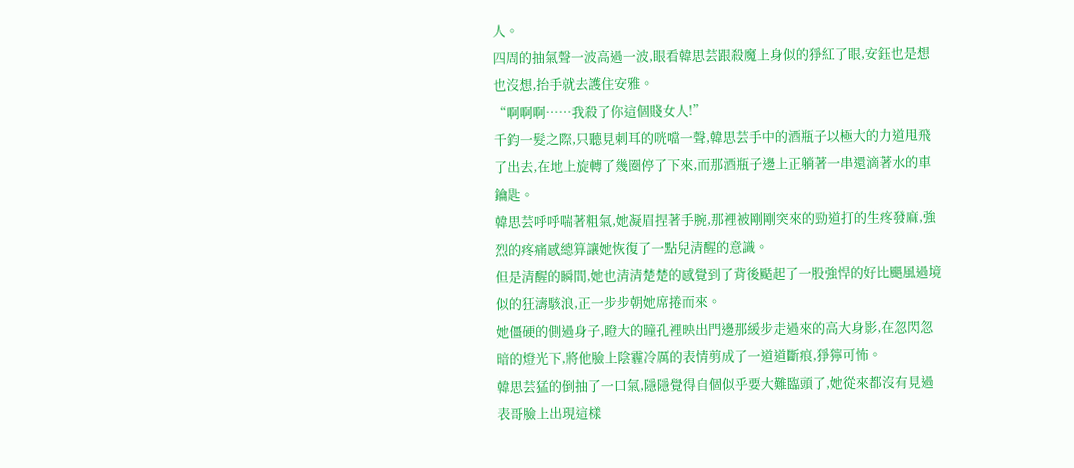人。
四周的抽氣聲一波高過一波,眼看韓思芸跟殺魔上身似的猙紅了眼,安鈺也是想也沒想,抬手就去護住安雅。
“啊啊啊……我殺了你這個賤女人!”
千鈞一髮之際,只聽見刺耳的咣噹一聲,韓思芸手中的酒瓶子以極大的力道甩飛了出去,在地上旋轉了幾圈停了下來,而那酒瓶子邊上正躺著一串還滴著水的車鑰匙。
韓思芸呼呼喘著粗氣,她凝眉捏著手腕,那裡被剛剛突來的勁道打的生疼發麻,強烈的疼痛感總算讓她恢復了一點兒清醒的意識。
但是清醒的瞬間,她也清清楚楚的感覺到了背後颳起了一股強悍的好比颶風過境似的狂濤駭浪,正一步步朝她席捲而來。
她僵硬的側過身子,瞪大的瞳孔裡映出門邊那緩步走過來的高大身影,在忽閃忽暗的燈光下,將他臉上陰霾冷厲的表情剪成了一道道斷痕,猙獰可怖。
韓思芸猛的倒抽了一口氣,隱隱覺得自個似乎要大難臨頭了,她從來都沒有見過表哥臉上出現這樣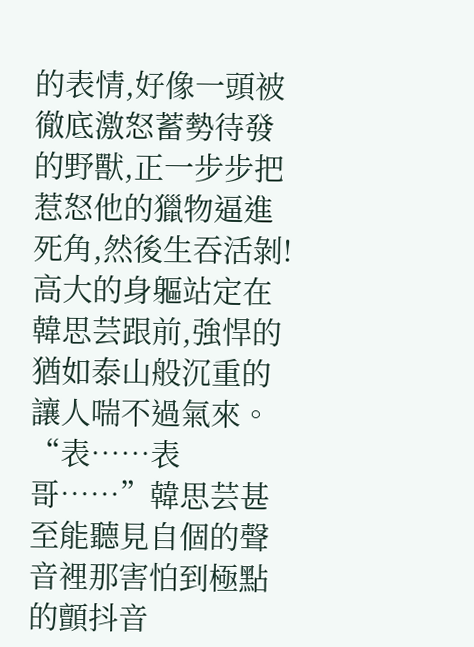的表情,好像一頭被徹底激怒蓄勢待發的野獸,正一步步把惹怒他的獵物逼進死角,然後生吞活剝!
高大的身軀站定在韓思芸跟前,強悍的猶如泰山般沉重的讓人喘不過氣來。
“表……表哥……”韓思芸甚至能聽見自個的聲音裡那害怕到極點的顫抖音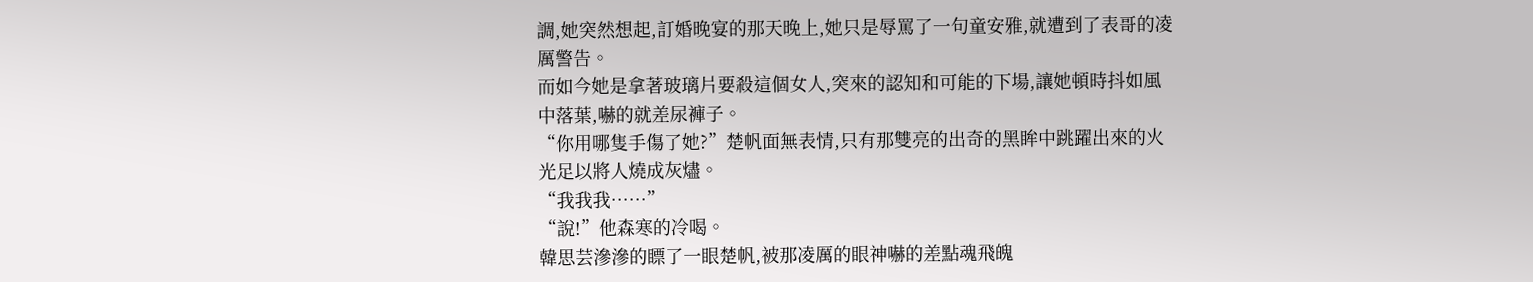調,她突然想起,訂婚晚宴的那天晚上,她只是辱罵了一句童安雅,就遭到了表哥的凌厲警告。
而如今她是拿著玻璃片要殺這個女人,突來的認知和可能的下場,讓她頓時抖如風中落葉,嚇的就差尿褲子。
“你用哪隻手傷了她?”楚帆面無表情,只有那雙亮的出奇的黑眸中跳躍出來的火光足以將人燒成灰燼。
“我我我……”
“說!”他森寒的冷喝。
韓思芸滲滲的瞟了一眼楚帆,被那凌厲的眼神嚇的差點魂飛魄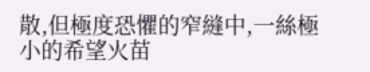散,但極度恐懼的窄縫中,一絲極小的希望火苗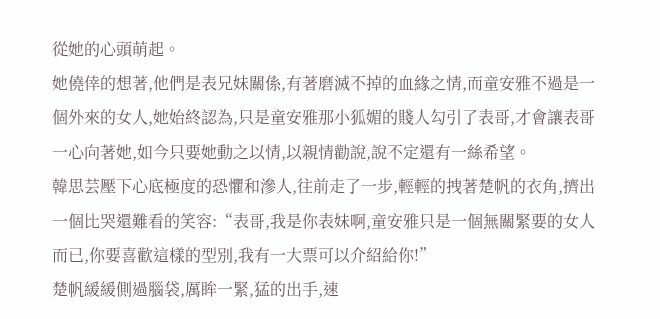從她的心頭萌起。
她僥倖的想著,他們是表兄妹關係,有著磨滅不掉的血緣之情,而童安雅不過是一個外來的女人,她始終認為,只是童安雅那小狐媚的賤人勾引了表哥,才會讓表哥一心向著她,如今只要她動之以情,以親情勸說,說不定還有一絲希望。
韓思芸壓下心底極度的恐懼和滲人,往前走了一步,輕輕的拽著楚帆的衣角,擠出一個比哭還難看的笑容:“表哥,我是你表妹啊,童安雅只是一個無關緊要的女人而已,你要喜歡這樣的型別,我有一大票可以介紹給你!”
楚帆緩緩側過腦袋,厲眸一緊,猛的出手,速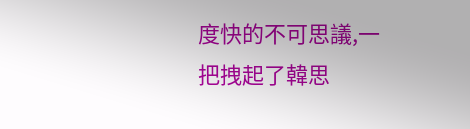度快的不可思議,一把拽起了韓思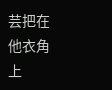芸把在他衣角上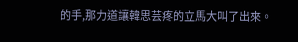的手,那力道讓韓思芸疼的立馬大叫了出來。